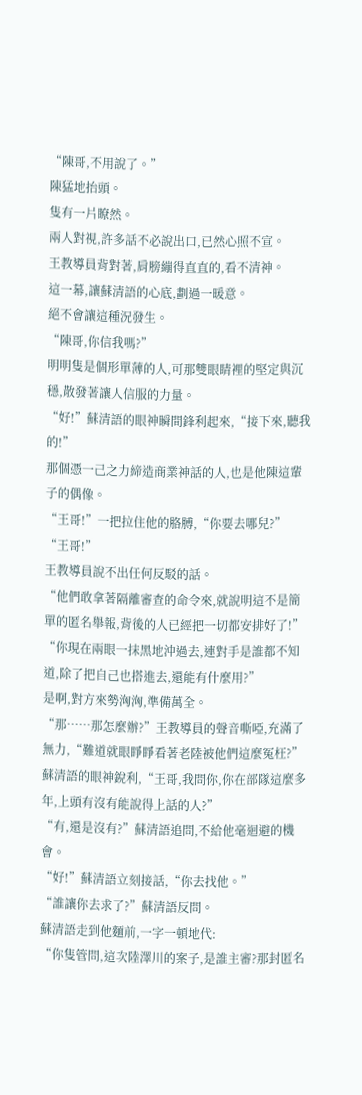“陳哥,不用說了。”
陳猛地抬頭。
隻有一片瞭然。
兩人對視,許多話不必說出口,已然心照不宣。
王教導員背對著,肩膀繃得直直的,看不清神。
這一幕,讓蘇清語的心底,劃過一暖意。
絕不會讓這種況發生。
“陳哥,你信我嗎?”
明明隻是個形單薄的人,可那雙眼睛裡的堅定與沉穩,散發著讓人信服的力量。
“好!”蘇清語的眼神瞬間鋒利起來,“接下來,聽我的!”
那個憑一己之力締造商業神話的人,也是他陳這輩子的偶像。
“王哥!”一把拉住他的胳膊,“你要去哪兒?”
“王哥!”
王教導員說不出任何反駁的話。
“他們敢拿著隔離審查的命令來,就說明這不是簡單的匿名舉報,背後的人已經把一切都安排好了!”
“你現在兩眼一抹黑地沖過去,連對手是誰都不知道,除了把自己也搭進去,還能有什麼用?”
是啊,對方來勢洶洶,準備萬全。
“那……那怎麼辦?”王教導員的聲音嘶啞,充滿了無力,“難道就眼睜睜看著老陸被他們這麼冤枉?”
蘇清語的眼神銳利,“王哥,我問你,你在部隊這麼多年,上頭有沒有能說得上話的人?”
“有,還是沒有?”蘇清語追問,不給他毫迴避的機會。
“好!”蘇清語立刻接話,“你去找他。”
“誰讓你去求了?”蘇清語反問。
蘇清語走到他麵前,一字一頓地代:
“你隻管問,這次陸澤川的案子,是誰主審?那封匿名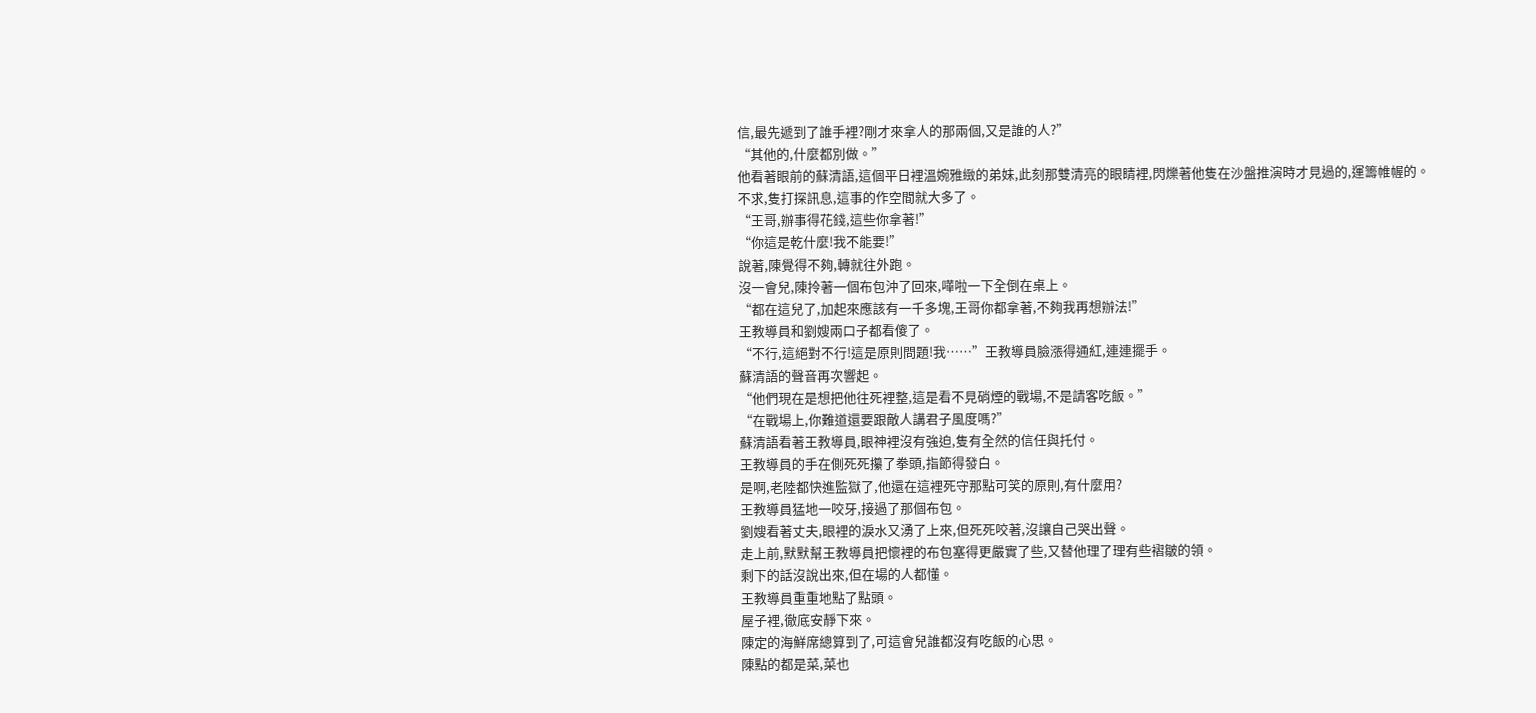信,最先遞到了誰手裡?剛才來拿人的那兩個,又是誰的人?”
“其他的,什麼都別做。”
他看著眼前的蘇清語,這個平日裡溫婉雅緻的弟妹,此刻那雙清亮的眼睛裡,閃爍著他隻在沙盤推演時才見過的,運籌帷幄的。
不求,隻打探訊息,這事的作空間就大多了。
“王哥,辦事得花錢,這些你拿著!”
“你這是乾什麼!我不能要!”
說著,陳覺得不夠,轉就往外跑。
沒一會兒,陳拎著一個布包沖了回來,嘩啦一下全倒在桌上。
“都在這兒了,加起來應該有一千多塊,王哥你都拿著,不夠我再想辦法!”
王教導員和劉嫂兩口子都看傻了。
“不行,這絕對不行!這是原則問題!我……”王教導員臉漲得通紅,連連擺手。
蘇清語的聲音再次響起。
“他們現在是想把他往死裡整,這是看不見硝煙的戰場,不是請客吃飯。”
“在戰場上,你難道還要跟敵人講君子風度嗎?”
蘇清語看著王教導員,眼神裡沒有強迫,隻有全然的信任與托付。
王教導員的手在側死死攥了拳頭,指節得發白。
是啊,老陸都快進監獄了,他還在這裡死守那點可笑的原則,有什麼用?
王教導員猛地一咬牙,接過了那個布包。
劉嫂看著丈夫,眼裡的淚水又湧了上來,但死死咬著,沒讓自己哭出聲。
走上前,默默幫王教導員把懷裡的布包塞得更嚴實了些,又替他理了理有些褶皺的領。
剩下的話沒說出來,但在場的人都懂。
王教導員重重地點了點頭。
屋子裡,徹底安靜下來。
陳定的海鮮席總算到了,可這會兒誰都沒有吃飯的心思。
陳點的都是菜,菜也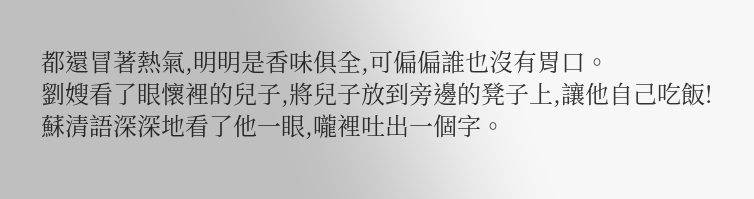都還冒著熱氣,明明是香味俱全,可偏偏誰也沒有胃口。
劉嫂看了眼懷裡的兒子,將兒子放到旁邊的凳子上,讓他自己吃飯!
蘇清語深深地看了他一眼,嚨裡吐出一個字。